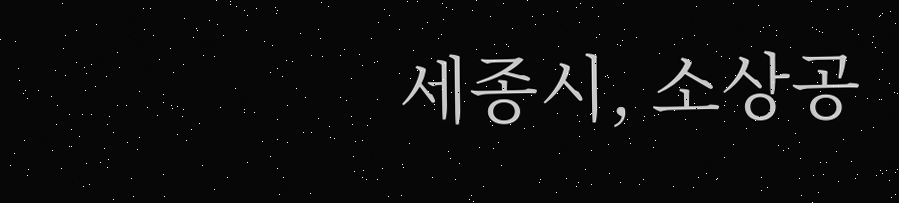세종시, 소상공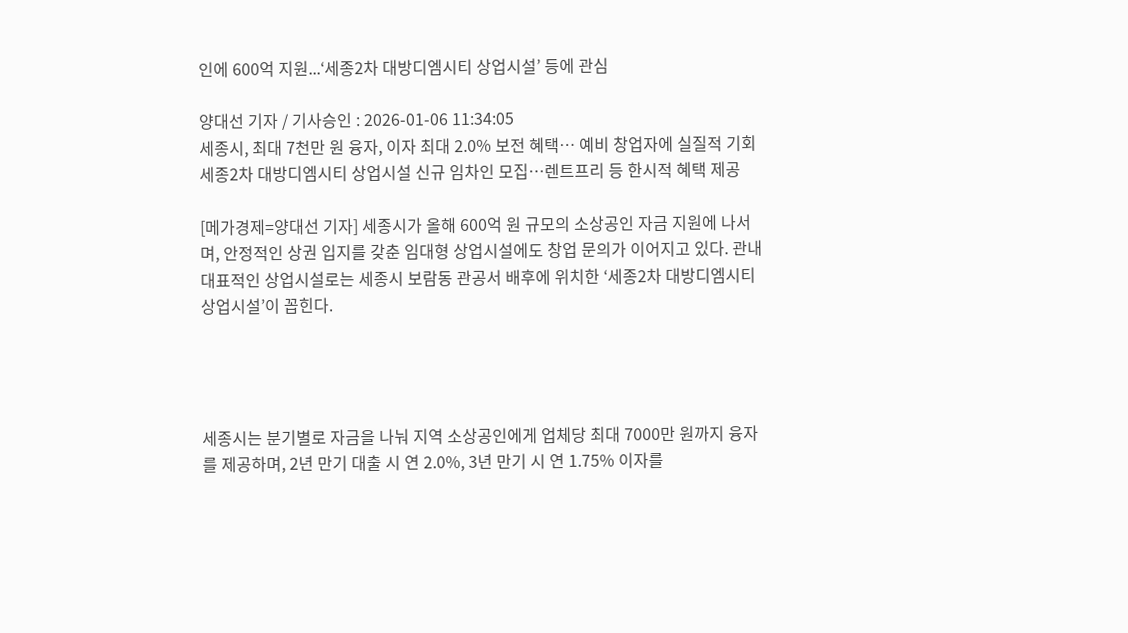인에 600억 지원...‘세종2차 대방디엠시티 상업시설’ 등에 관심

양대선 기자 / 기사승인 : 2026-01-06 11:34:05
세종시, 최대 7천만 원 융자, 이자 최대 2.0% 보전 혜택… 예비 창업자에 실질적 기회
세종2차 대방디엠시티 상업시설 신규 임차인 모집…렌트프리 등 한시적 혜택 제공

[메가경제=양대선 기자] 세종시가 올해 600억 원 규모의 소상공인 자금 지원에 나서며, 안정적인 상권 입지를 갖춘 임대형 상업시설에도 창업 문의가 이어지고 있다. 관내 대표적인 상업시설로는 세종시 보람동 관공서 배후에 위치한 ‘세종2차 대방디엠시티 상업시설’이 꼽힌다.




세종시는 분기별로 자금을 나눠 지역 소상공인에게 업체당 최대 7000만 원까지 융자를 제공하며, 2년 만기 대출 시 연 2.0%, 3년 만기 시 연 1.75% 이자를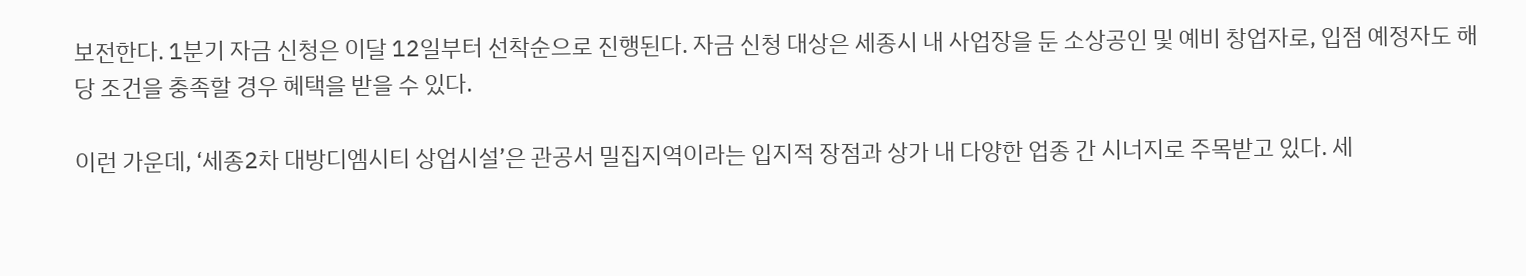보전한다. 1분기 자금 신청은 이달 12일부터 선착순으로 진행된다. 자금 신청 대상은 세종시 내 사업장을 둔 소상공인 및 예비 창업자로, 입점 예정자도 해당 조건을 충족할 경우 혜택을 받을 수 있다.

이런 가운데, ‘세종2차 대방디엠시티 상업시설’은 관공서 밀집지역이라는 입지적 장점과 상가 내 다양한 업종 간 시너지로 주목받고 있다. 세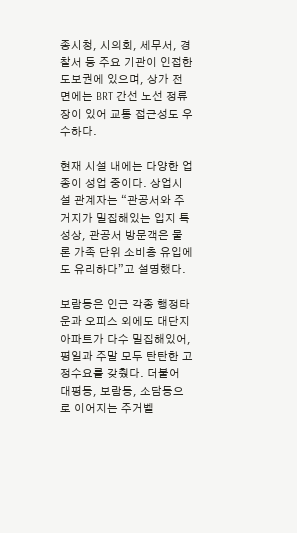종시청, 시의회, 세무서, 경찰서 등 주요 기관이 인접한 도보권에 있으며, 상가 전면에는 BRT 간선 노선 정류장이 있어 교통 접근성도 우수하다.

현재 시설 내에는 다양한 업종이 성업 중이다. 상업시설 관계자는 “관공서와 주거지가 밀집해있는 입지 특성상, 관공서 방문객은 물론 가족 단위 소비층 유입에도 유리하다”고 설명했다.

보람동은 인근 각종 행정타운과 오피스 외에도 대단지 아파트가 다수 밀집해있어, 평일과 주말 모두 탄탄한 고정수요를 갖췄다. 더불어 대평동, 보람동, 소담동으로 이어지는 주거벨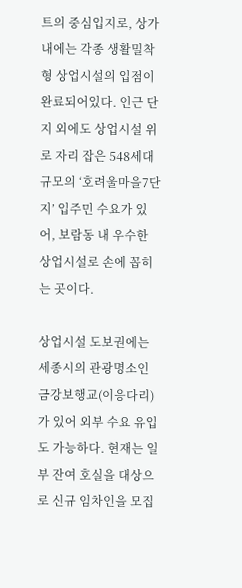트의 중심입지로, 상가 내에는 각종 생활밀착형 상업시설의 입점이 완료되어있다. 인근 단지 외에도 상업시설 위로 자리 잡은 548세대 규모의 ‘호려울마을7단지’ 입주민 수요가 있어, 보람동 내 우수한 상업시설로 손에 꼽히는 곳이다.

상업시설 도보권에는 세종시의 관광명소인 금강보행교(이응다리)가 있어 외부 수요 유입도 가능하다. 현재는 일부 잔여 호실을 대상으로 신규 임차인을 모집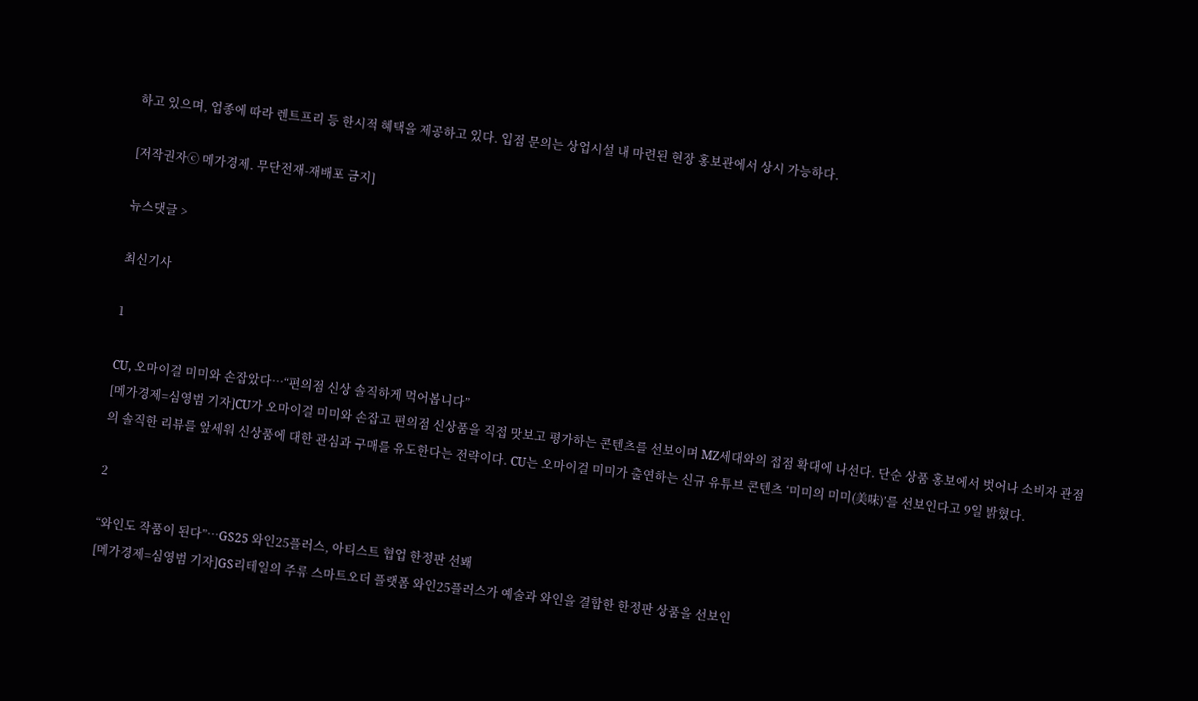하고 있으며, 업종에 따라 렌트프리 등 한시적 혜택을 제공하고 있다. 입점 문의는 상업시설 내 마련된 현장 홍보관에서 상시 가능하다.

[저작권자ⓒ 메가경제. 무단전재-재배포 금지]

뉴스댓글 >

최신기사

1

CU, 오마이걸 미미와 손잡았다…“편의점 신상 솔직하게 먹어봅니다”
[메가경제=심영범 기자]CU가 오마이걸 미미와 손잡고 편의점 신상품을 직접 맛보고 평가하는 콘텐츠를 선보이며 MZ세대와의 접점 확대에 나선다. 단순 상품 홍보에서 벗어나 소비자 관점의 솔직한 리뷰를 앞세워 신상품에 대한 관심과 구매를 유도한다는 전략이다. CU는 오마이걸 미미가 출연하는 신규 유튜브 콘텐츠 ‘미미의 미미(美味)’를 선보인다고 9일 밝혔다.

2

“와인도 작품이 된다”…GS25 와인25플러스, 아티스트 협업 한정판 선봬
[메가경제=심영범 기자]GS리테일의 주류 스마트오더 플랫폼 와인25플러스가 예술과 와인을 결합한 한정판 상품을 선보인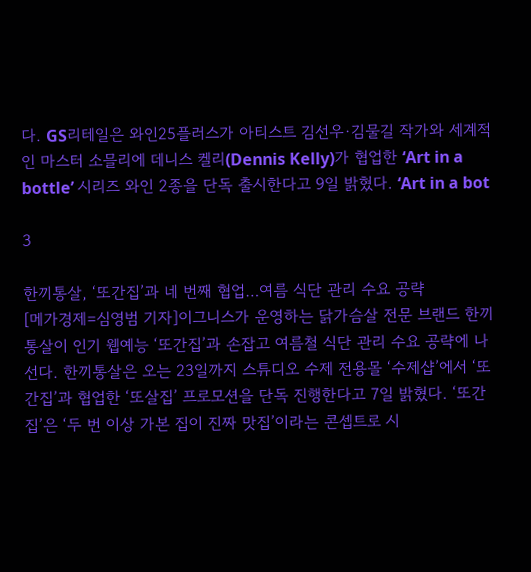다. GS리테일은 와인25플러스가 아티스트 김선우·김물길 작가와 세계적인 마스터 소믈리에 데니스 켈리(Dennis Kelly)가 협업한 ‘Art in a bottle’ 시리즈 와인 2종을 단독 출시한다고 9일 밝혔다. ‘Art in a bot

3

한끼통살, ‘또간집’과 네 번째 협업…여름 식단 관리 수요 공략
[메가경제=심영범 기자]이그니스가 운영하는 닭가슴살 전문 브랜드 한끼통살이 인기 웹예능 ‘또간집’과 손잡고 여름철 식단 관리 수요 공략에 나선다. 한끼통살은 오는 23일까지 스튜디오 수제 전용몰 ‘수제샵’에서 ‘또간집’과 협업한 ‘또살집’ 프로모션을 단독 진행한다고 7일 밝혔다. ‘또간집’은 ‘두 번 이상 가본 집이 진짜 맛집’이라는 콘셉트로 시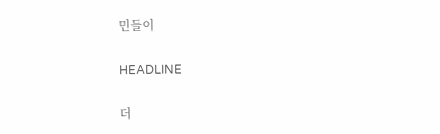민들이

HEADLINE

더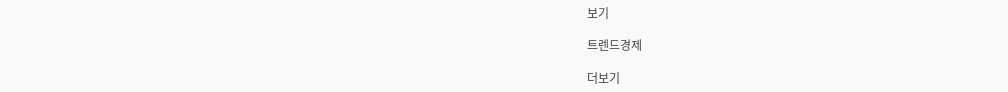보기

트렌드경제

더보기